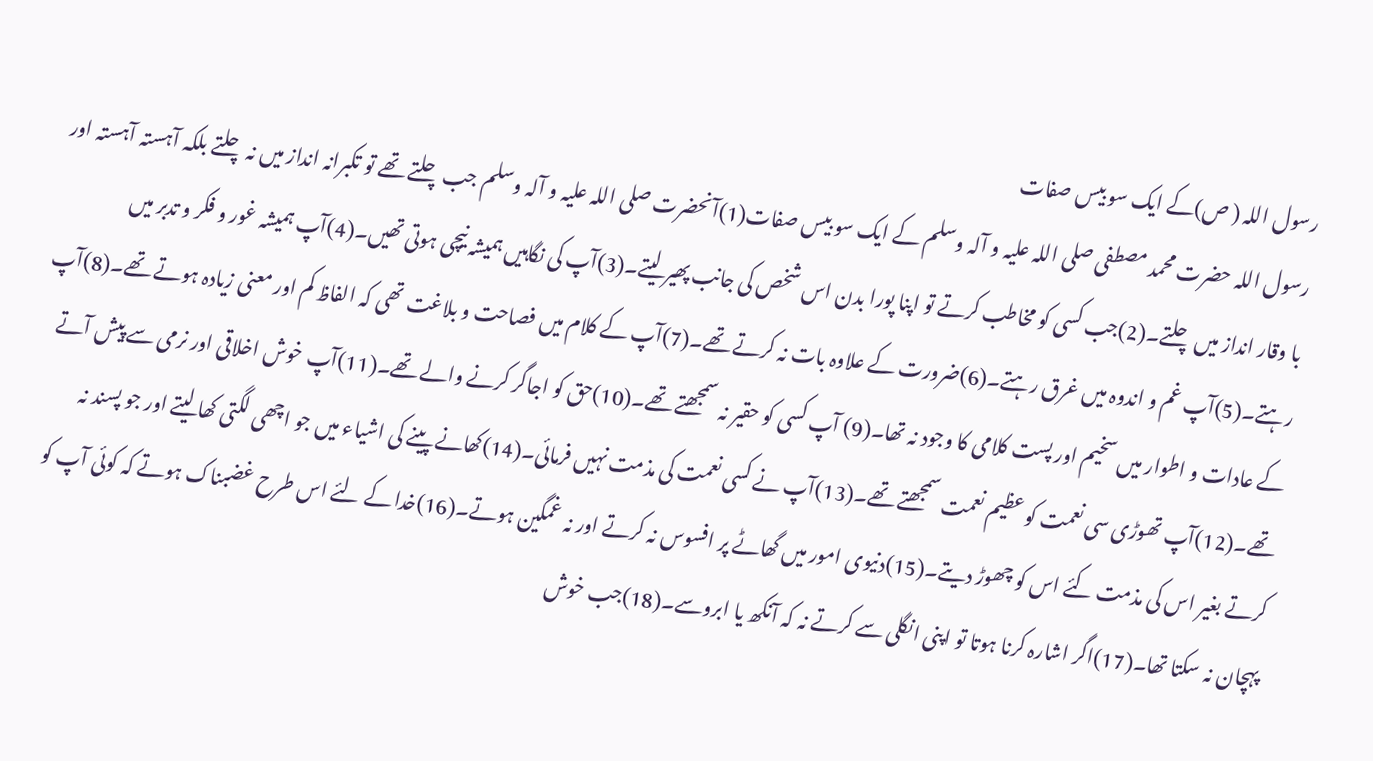رسول اللہ ( ص)کے ایک سو بیس صفات
رسول اللہ حضرت محمد مصطفی صلی اللہ علیہ و آلہ وسلم کے ایک سو بیس صفات(1)آنحضرت صلی اللہ علیہ و آلہ وسلم جب چلتے تھے تو تکبرانہ انداز میں نہ چلتے بلکہ آہستہ آہستہ اور با وقار انداز میں چلتے۔(2)جب کسی کو مخاطب کرتے تو اپنا پورا بدن اس شخص کی جانب پھیر لیتے۔(3)آپ کی نگاہیں ہمیشہ نیچی ہوتی تھیں۔(4)آپ ہمیشہ غور و فکر و تدبر میں رہتے۔(5)آپ غم و اندوہ میں غرق رہتے۔(6)ضرورت کے علاوہ بات نہ کرتے تھے۔(7)آپ کے کلام میں فصاحت و بلاغت تھی کہ الفاظ کم اور معنی زیادہ ہوتے تھے۔(8)آپ کے عادات و اطوار میں سخیم اور پست کلامی کا وجود نہ تھا۔(9) آپ کسی کو حقیر نہ سمجھتے تھے۔(10)حق کو اجاگر کرنے والے تھے۔(11)آپ خوش اخلاقی اور نرمی سے پیش آتے تھے۔(12)آپ تھوڑی سی نعمت کو عظیم نعمت سمجھتے تھے۔(13)آپ نے کسی نعمت کی مذمت نہیں فرمائی۔(14)کھانے پینے کی اشیاء میں جو اچھی لگتی کھا لیتے اور جو پسند نہ کرتے بغیر اس کی مذمت کئے اس کو چھوڑ دیتے۔(15)دنیوی امور میں گھاٹے پر افسوس نہ کرتے اور نہ غمگین ہوتے۔(16)خدا کے لئے اس طرح غضبناک ہوتے کہ کوئی آپ کو پہچان نہ سکتا تھا۔(17)اگر اشارہ کرنا ہوتا تو اپنی انگلی سے کرتے نہ کہ آنکھ یا ابروسے۔(18)جب خوش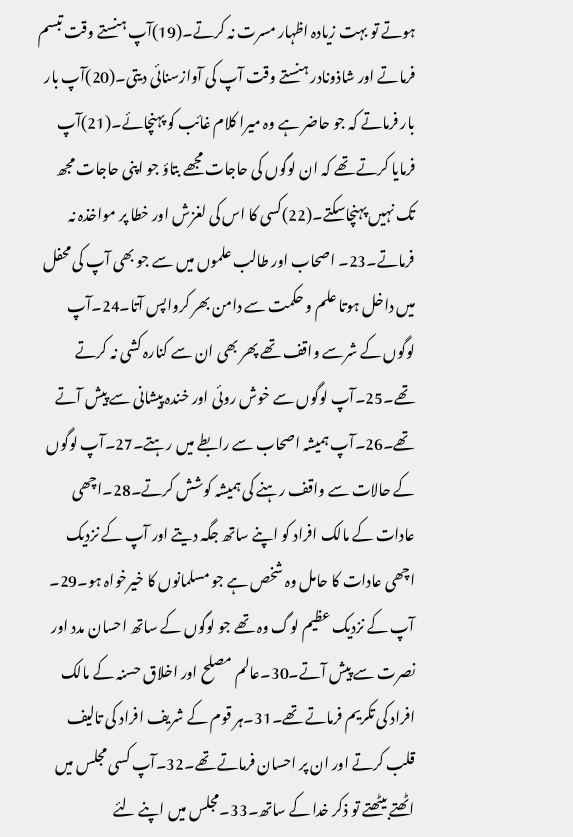ہوتے تو بہت زیادہ اظہار مسرت نہ کرتے۔(19)آپ ہنستے وقت تبسم فرماتے اور شاذونادر ہنستے وقت آپ کی آوازسنائی دیتی۔(20)آپ بار بار فرماتے کہ جو حاضر ہے وہ میرا کلام غائب کو پہنچائے۔(21)آپ فرمایا کرتے تھے کہ ان لوگوں کی حاجات مجھے بتاؤ جو اپنی حاجات مجھ تک نہیں پہنچاسکتے۔(22)کسی کا اس کی لغزش اور خطا پر مواخذہ نہ فرماتے۔23۔ اصحاب اور طالب علموں میں سے جو بھی آپ کی محفل میں داخل ہوتا علم و حکمت سے دامن بھر کرواپس آتا۔24۔آپ لوگوں کے شرسے واقف تھے پھر بھی ان سے کنارہ کشی نہ کرتے تھے۔25۔آپ لوگوں سے خوش روئی اور خندہ پیشانی سے پیش آتے تھے۔26۔آپ ہمیشہ اصحاب سے رابطے میں رہتے۔27۔آپ لوگوں کے حالات سے واقف رہنے کی ہمیشہ کوشش کرتے۔28۔اچھی عادات کے مالک افراد کو اپنے ساتھ جگہ دیتے اور آپ کے نزدیک اچھی عادات کا حامل وہ شخص ہے جو مسلمانوں کا خیرخواہ ہو۔29۔ آپ کے نزدیک عظیم لوگ وہ تھے جو لوگوں کے ساتھ احسان مدد اور نصرت سے پیش آتے۔30۔عالم مصلح اور اخلاق حسنہ کے مالک افراد کی تکریم فرماتے تھے۔31۔ہر قوم کے شریف افراد کی تالیف قلب کرتے اور ان پر احسان فرماتے تھے۔32۔آپ کسی مجلس میں اٹھتے بیٹھتے تو ذکر خدا کے ساتھ۔33۔مجلس میں اپنے لئے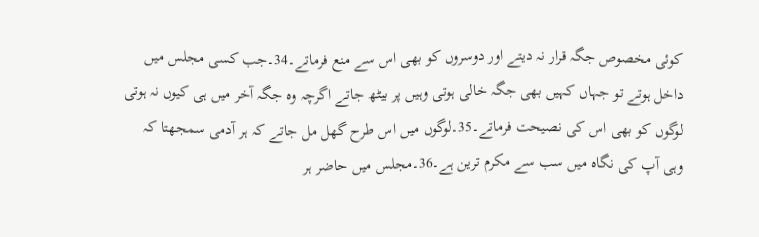کوئی مخصوص جگہ قرار نہ دیتے اور دوسروں کو بھی اس سے منع فرماتے۔34۔جب کسی مجلس میں داخل ہوتے تو جہاں کہیں بھی جگہ خالی ہوتی وہیں پر بیٹھ جاتے اگرچہ وہ جگہ آخر میں ہی کیوں نہ ہوتی لوگوں کو بھی اس کی نصیحت فرماتے۔35۔لوگوں میں اس طرح گھل مل جاتے کہ ہر آدمی سمجھتا کہ وہی آپ کی نگاہ میں سب سے مکرم ترین ہے۔36۔مجلس میں حاضر ہر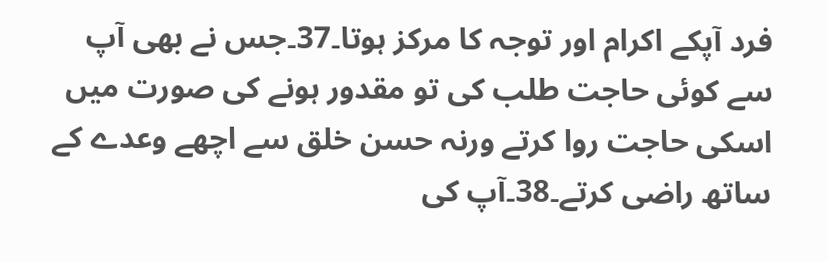فرد آپکے اکرام اور توجہ کا مرکز ہوتا۔37۔جس نے بھی آپ سے کوئی حاجت طلب کی تو مقدور ہونے کی صورت میں اسکی حاجت روا کرتے ورنہ حسن خلق سے اچھے وعدے کے ساتھ راضی کرتے۔38۔آپ کی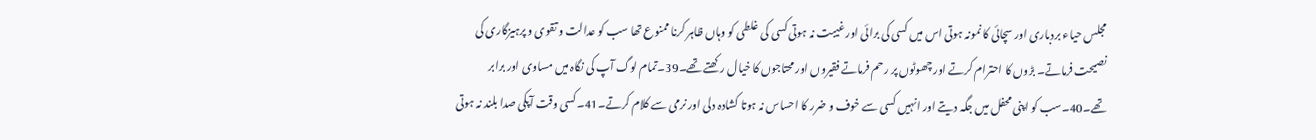مجلس حیاء بردباری اور سچائی کا نمونہ ہوتی اس میں کسی کی برائی اور غیبت نہ ہوتی کسی کی غلطی کو وہاں ظاہر کرنا ممنوع تھا سب کو عدالت و تقوی و پرہیزگاری کی نصیحت فرماتے۔ بڑوں کا احترام کرتے اور چھوٹوں پر رحم فرماتے فقیروں اور محتاجوں کا خیال رکھتے تھے۔39۔تمام لوگ آپ کی نگاہ میں مساوی اور برابر تھے۔40۔سب کو اپنی محفل میں جگہ دیتے اور انہیں کسی سے خوف و ضرر کا احساس نہ ہوتا کشادہ دلی اور نرمی سے کلام کرتے۔41۔کسی وقت آپکی صدا بلند نہ ہوتی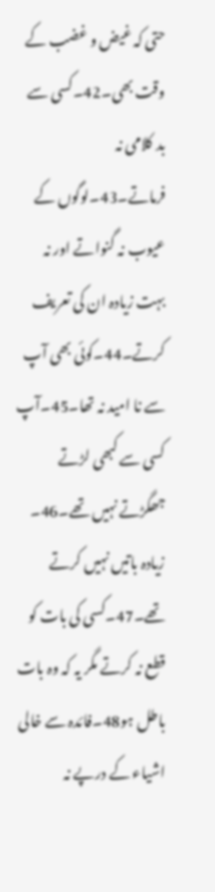حتی کہ غیض و غضب کے وقت بھی۔42۔کسی سے بد کلامی نہ فرماتے۔43۔لوگوں کے عیوب نہ گنواتے اور نہ بہت زیادہ ان کی تعریف کرتے۔44۔کوئی بھی آپ سے نا امید نہ تھا۔45۔آپ کسی سے کبھی لڑتے جھگڑتے نہیں تھے۔46۔ زیادہ باتیں نہیں کرتے تھے۔47۔کسی کی بات کو قطع نہ کرتے مگر یہ کہ وہ بات باطل ہو48۔فائدہ سے خالی اشیاء کے درپے نہ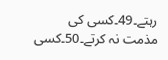رہتے۔49۔کسی کی مذمت نہ کرتے۔50۔کسی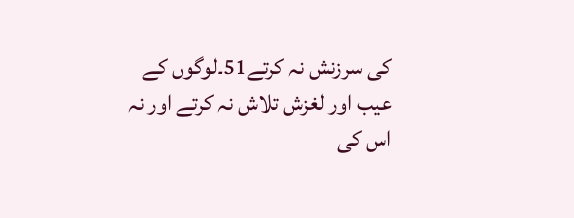کی سرزنش نہ کرتے51۔لوگوں کے عیب اور لغزش تلاش نہ کرتے اور نہ اس کی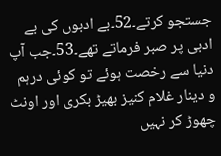جستجو کرتے۔52۔بے ادبوں کی بے ادبی پر صبر فرماتے تھے۔53۔جب آپ دنیا سے رخصت ہوئے تو کوئی درہم و دینار غلام کنیز بھیڑ بکری اور اونٹ چھوڑ کر نہیں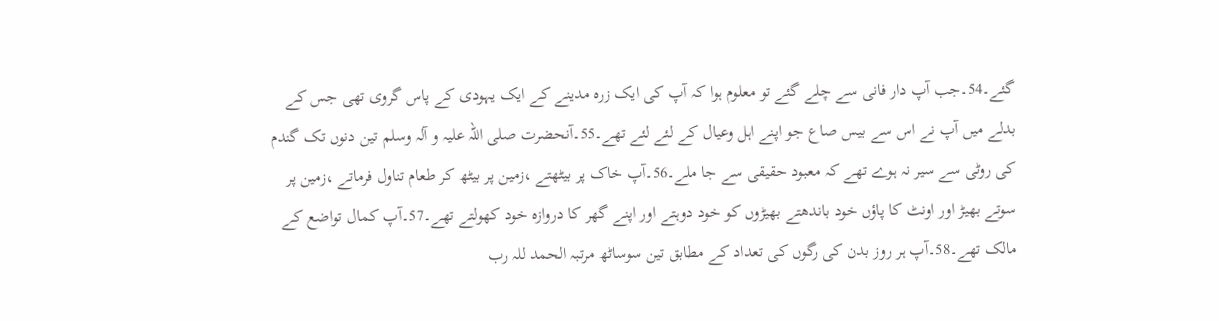گئے۔54۔جب آپ دار فانی سے چلے گئے تو معلوم ہوا کہ آپ کی ایک زرہ مدینے کے ایک یہودی کے پاس گروی تھی جس کے بدلے میں آپ نے اس سے بیس صاع جو اپنے اہل وعیال کے لئے لئے تھے۔55۔آنحضرت صلی اللہ علیہ و آلہ وسلم تین دنوں تک گندم کی روٹی سے سیر نہ ہوے تھے کہ معبود حقیقی سے جا ملے۔56۔آپ خاک پر بیٹھتے ،زمین پر بیٹھ کر طعام تناول فرماتے ،زمین پر سوتے بھیڑ اور اونٹ کا پاؤں خود باندھتے بھیڑوں کو خود دوہتے اور اپنے گھر کا دروازہ خود کھولتے تھے۔57۔آپ کمال تواضع کے مالک تھے۔58۔آپ ہر روز بدن کی رگوں کی تعداد کے مطابق تین سوساٹھ مرتبہ الحمد للہ رب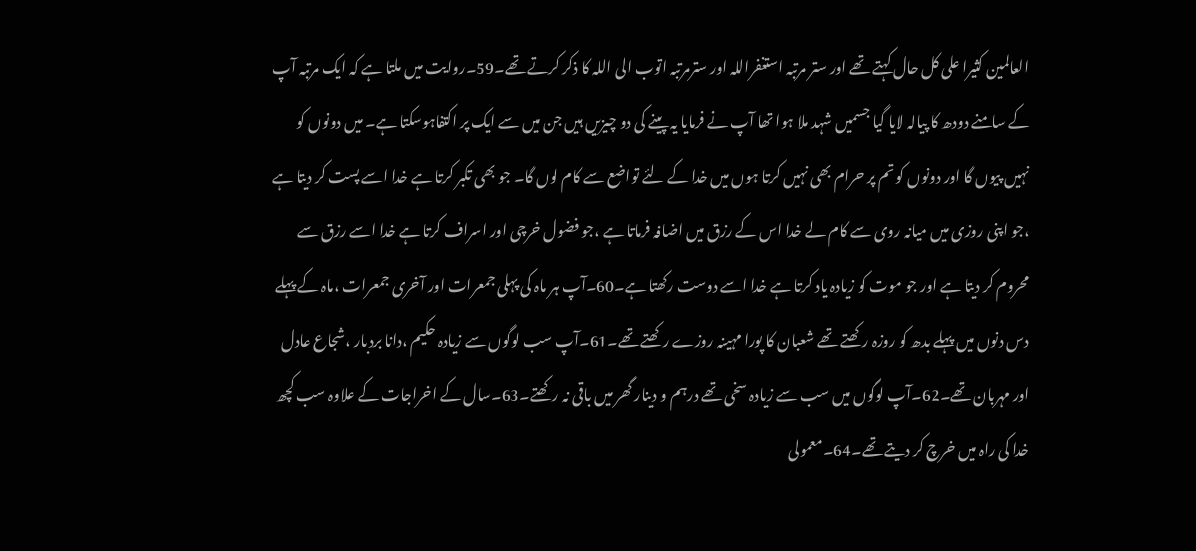العالمین کثیرا علی کل حال کہتے تھے اور ستر مرتبہ استغفراللہ اور سترمرتبہ اتوب الی اللہ کا ذکر کرتے تھے۔59۔روایت میں ملتا ہے کہ ایک مرتبہ آپ کے سامنے دودھ کا پیالہ لایا گیا جسمیں شہد ملا ہوا تھا آپ نے فرمایا یہ پینے کی دو چیزیں ہیں جن میں سے ایک پر اکتفاہوسکتا ہے۔ میں دونوں کو نہیں پیوں گا اور دونوں کو تم پر حرام بھی نہیں کرتا ہوں میں خدا کے لئے تواضع سے کام لوں گا۔ جو بھی تکبر کرتا ہے خدا اسے پست کر دیتا ہے ،جو اپنی روزی میں میانہ روی سے کام لے خدا اس کے رزق میں اضافہ فرماتا ہے ،جو فضول خرچی اور اسراف کرتا ہے خدا اسے رزق سے محروم کر دیتا ہے اور جو موت کو زیادہ یاد کرتا ہے خدا اسے دوست رکھتا ہے۔60۔آپ ہر ماہ کی پہلی جمعرات اور آخری جمعرات ،ماہ کے پہلے دس دنوں میں پہلے بدھ کو روزہ رکھتے تھے شعبان کا پورا مہینہ روزے رکھتے تھے۔61۔آپ سب لوگوں سے زیادہ حکیم ،دانا بردبار ،شجاع عادل اور مہربان تھے۔62۔آپ لوگوں میں سب سے زیادہ سخی تھے درہم و دینار گھر میں باقی نہ رکھتے۔63۔سال کے اخراجات کے علاوہ سب کچھ خدا کی راہ میں خرچ کر دیتے تھے۔64۔معمولی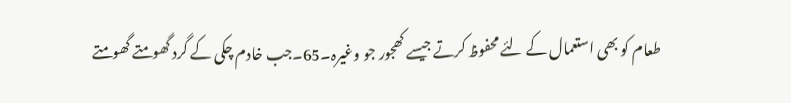طعام کو بھی استعمال کے لئے محفوظ کرتے جیسے کھجور جو وغیرہ۔65۔جب خادم چکی کے گرد گھومتے گھومتے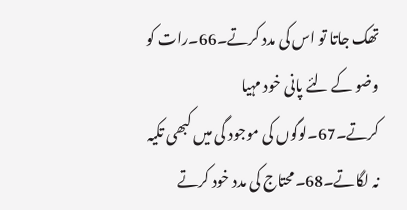تھک جاتا تو اس کی مدد کرتے۔66۔رات کو وضو کے لئے پانی خود مہیا کرتے۔67۔لوگوں کی موجود گی میں کبھی تکیہ نہ لگاتے۔68۔محتاج کی مدد خود کرتے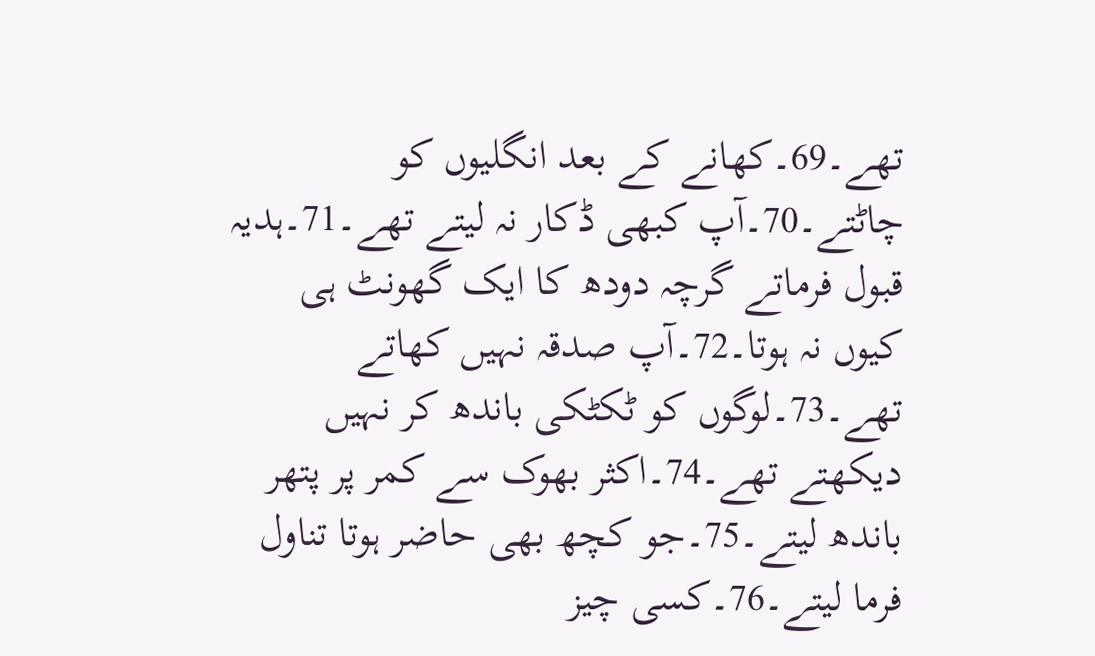تھے۔69۔کھانے کے بعد انگلیوں کو چاٹتے۔70۔آپ کبھی ڈکار نہ لیتے تھے۔71۔ہدیہ قبول فرماتے گرچہ دودھ کا ایک گھونٹ ہی کیوں نہ ہوتا۔72۔آپ صدقہ نہیں کھاتے تھے۔73۔لوگوں کو ٹکٹکی باندھ کر نہیں دیکھتے تھے۔74۔اکثر بھوک سے کمر پر پتھر باندھ لیتے۔75۔جو کچھ بھی حاضر ہوتا تناول فرما لیتے۔76۔کسی چیز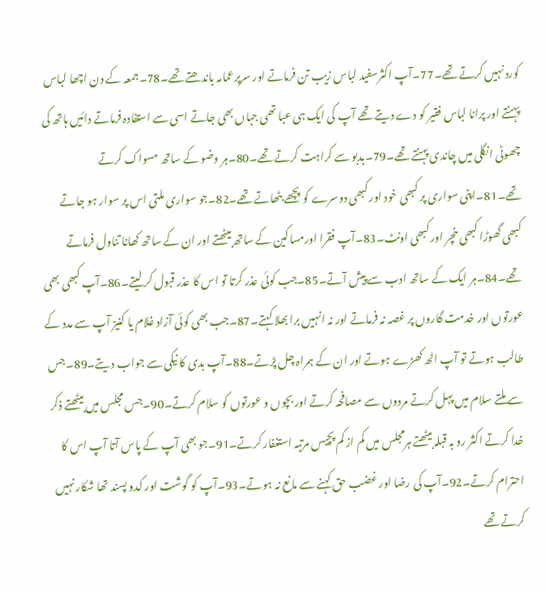کورد نہیں کرتے تھے۔77۔آپ اکثرسفید لباس زیب تن فرماتے اور سرپرعمامہ باندھتے تھے۔78۔جمعہ کے دن اچھا لباس پہنتے اور پرانا لباس فقیر کو دے دیتے تھے آپ کی ایک ہی عبا تھی جہاں بھی جاتے اسی سے استفادہ فرماتے دائیں ہاتھ کی چھوٹی انگلی میں چاندی پہنتے تھے۔79۔بدبو سے کراہت کرتے تھے۔80۔ہر وضو کے ساتھ مسواک کرتے تھے۔81۔اپنی سواری پر کبھی خود اور کبھی دوسرے کو پچھے بٹھاتے تھے۔82۔جو سواری ملتی اس پر سوار ہو جاتے کبھی گھوڑا کبھی خچر اور کبھی اونٹ۔83۔آپ فقرا اورمساکین کے ساتھ بیٹھتے اور ان کے ساتھ کھانا تناول فرماتے تھے۔84۔ہر ایک کے ساتھ ادب سے پیش آتے۔85۔جب کوئی عذر کرتا تو اس کا عذر قبول کر لیتے۔86۔آپ کبھی بھی عورتوں اور خدمت گاروں پر غصہ نہ فرماتے اور نہ انہیں برا بھلا کہتے۔87۔جب بھی کوئی آزاد غلام یا کنیز آپ سے مدد کے طالب ہوتے تو آپ اٹھ کھڑے ہوتے اور ان کے ہمراہ چل پڑتے۔88۔آپ بدی کا نیکی سے جواب دیتے۔89۔جس سے ملتے سلام میں پہل کرتے مردوں سے مصافحہ کرتے اور بچوں و عورتوں کو سلام کرتے۔90۔جس مجلس میں بیٹھتے ذکر خدا کرتے اکثر رو بہ قبلہ بیٹھتے ہرمجلس میں کم از کم پچیس مرتبہ استغفار کرتے۔91۔جو بھی آپ کے پاس آتا آپ اس کا احترام کرتے۔92۔آپ کی رضا اور غضب حق کہنے سے مانع نہ ہوتے۔93۔آپ کو گوشت اور کدو پسند تھا شکار نہیں کرتے تھے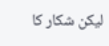لیکن شکار کا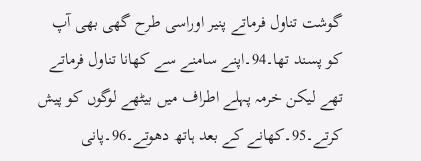گوشت تناول فرماتے پنیر اوراسی طرح گھی بھی آپ کو پسند تھا۔94۔اپنے سامنے سے کھانا تناول فرماتے تھے لیکن خرمہ پہلے اطراف میں بیٹھے لوگوں کو پیش کرتے۔95۔کھانے کے بعد ہاتھ دھوتے۔96۔پانی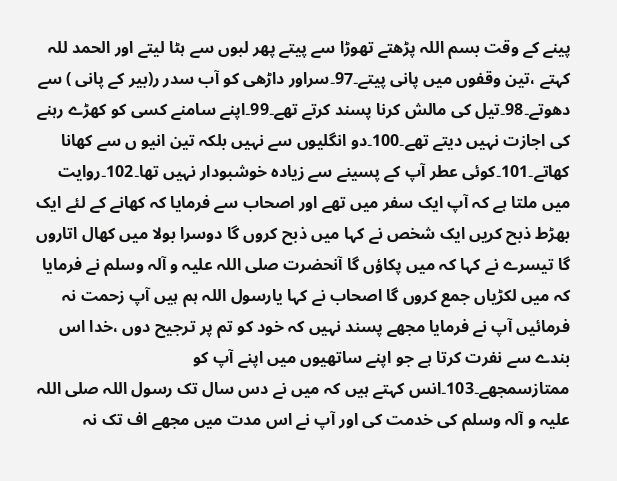پینے کے وقت بسم اللہ پڑھتے تھوڑا سے پیتے پھر لبوں سے ہٹا لیتے اور الحمد للہ کہتے ،تین وقفوں میں پانی پیتے۔97۔سراور داڑھی کو آب سدر ر(بیر کے پانی ) سے دھوتے۔98۔تیل کی مالش کرنا پسند کرتے تھے۔99۔اپنے سامنے کسی کو کھڑے رہنے کی اجازت نہیں دیتے تھے۔100۔دو انگلیوں سے نہیں بلکہ تین انیو ں سے کھانا کھاتے۔101۔کوئی عطر آپ کے پسینے سے زیادہ خوشبودار نہیں تھا۔102۔روایت میں ملتا ہے کہ آپ ایک سفر میں تھے اور اصحاب سے فرمایا کہ کھانے کے لئے ایک بھڑط ذبح کریں ایک شخص نے کہا میں ذبح کروں گا دوسرا بولا میں کھال اتاروں گا تیسرے نے کہا کہ میں پکاؤں گا آنحضرت صلی اللہ علیہ و آلہ وسلم نے فرمایا کہ میں لکڑیاں جمع کروں گا اصحاب نے کہا یارسول اللہ ہم ہیں آپ زحمت نہ فرمائیں آپ نے فرمایا مجھے پسند نہیں کہ خود کو تم پر ترجیح دوں ،خدا اس بندے سے نفرت کرتا ہے جو اپنے ساتھیوں میں اپنے آپ کو ممتازسمجھے۔103۔انس کہتے ہیں کہ میں نے دس سال تک رسول اللہ صلی اللہ علیہ و آلہ وسلم کی خدمت کی اور آپ نے اس مدت میں مجھے اف تک نہ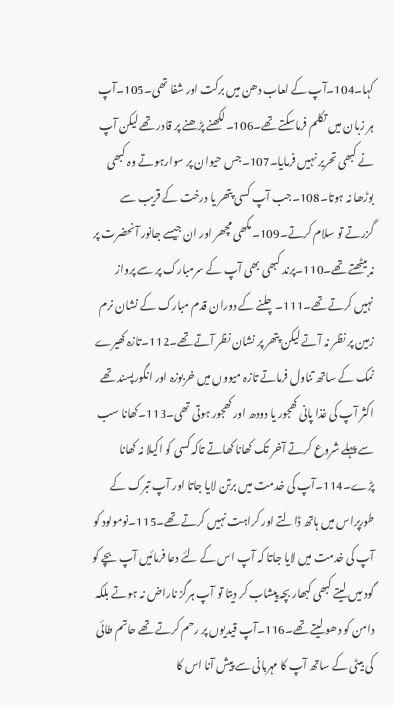کہا۔104۔آپ کے لعاب دھن میں برکت اور شفا تھی۔105۔آپ ہر زبان میں تکلم فرماسکتے تھے۔106۔لکھنے پڑھنے پر قادر تھے لیکن آپ نے کبھی تحریر نہیں فرمایا۔107۔جس حیوان پر سوارہوتے وہ کبھی بوڑھا نہ ہوتا۔108۔جب آپ کسی پتھر یا درخت کے قریب سے گزرتے تو سلام کرتے۔109۔مکھی مچھر اور ان جیسے جانور آنحضرت پر نہ بیٹھتے تھے۔110۔پرند کبھی بھی آپ کے سرمبارک پر سے پرواز نہیں کرتے تھے۔111۔چلنے کے دوران قدم مبارک کے نشان نرم زمین پر نظر نہ آتے لیکن پتھر پر نشان نظر آتے تھے۔112۔تازہ کھیرے نمک کے ساتھ تناول فرماتے تازہ میووں میں خربوزہ اور انگورپسند تھے اکثر آپ کی غذا پانی کھجور یا دودھ اور کھجور ہوتی تھی۔113۔کھانا سب سے پہلے شروع کرتے آخر تک کھانا کھاتے تاکہ کسی کو اکیلا نہ کھانا پڑے۔114۔آپ کی خدمت میں برتن لایا جاتا اور آپ تبرک کے طورپراس میں ہاتھ ڈالتے اور کراہت نہیں کرتے تھے۔115۔نومولود کو آپ کی خدمت میں لایا جاتا کہ آپ اس کے لئے دعا فرمائیں آپ بچے کو گود میں لیتے کبھی کبھار بچہ پیشاب کر دیتا تو آپ ہرگز ناراض نہ ہوتے بلکہ دامن کو دھو لیتے تھے۔116۔آپ قیدیوں پر رحم کرتے تھے حاتم طائی کی بیٹی کے ساتھ آپ کا مہربانی سے پیش آنا اس کا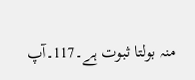منہ بولتا ثبوت ہے۔117۔آپ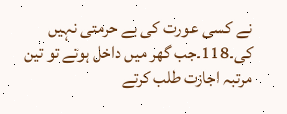نے کسی عورت کی بے حرمتی نہیں کی۔118۔جب گھر میں داخل ہوتے تو تین مرتبہ اجازت طلب کرتے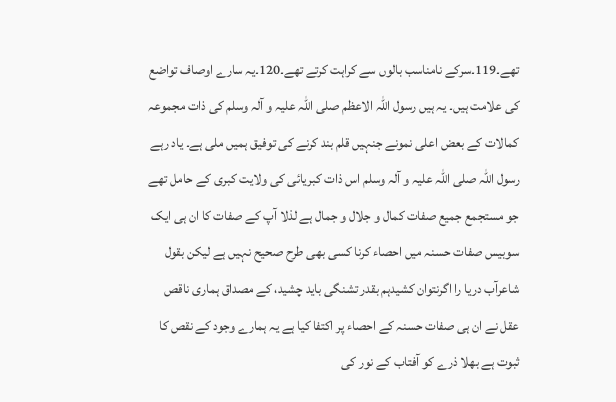تھے۔119۔سرکے نامناسب بالوں سے کراہت کرتے تھے۔120۔یہ سارے اوصاف تواضع کی علامت ہیں۔ یہ ہیں رسول اللہ الاعظم صلی اللہ علیہ و آلہ وسلم کی ذات مجموعہ کمالات کے بعض اعلی نمونے جنہیں قلم بند کرنے کی توفیق ہمیں ملی ہے۔ یاد رہے رسول اللہ صلی اللہ علیہ و آلہ وسلم اس ذات کبریائی کی ولایت کبری کے حامل تھے جو مستجمع جمیع صفات کمال و جلال و جمال ہے لذلا آپ کے صفات کا ان ہی ایک سوبیس صفات حسنہ میں احصاء کرنا کسی بھی طرح صحیح نہیں ہے لیکن بقول شاعرآب دریا را اگرنتوان کشیدہم بقدر تشنگی باید چشید، کے مصداق ہماری ناقص عقل نے ان ہی صفات حسنہ کے احصاء پر اکتفا کیا ہے یہ ہمارے وجود کے نقص کا ثبوت ہے بھلا ذرے کو آفتاب کے نور کی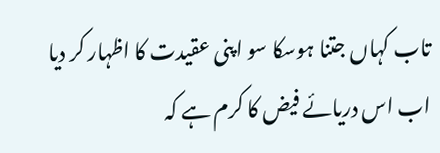تاب کہاں جتنا ہوسکا سو اپنی عقیدت کا اظہار کر دیا اب اس دریائے فیض کا کرم ہے کہ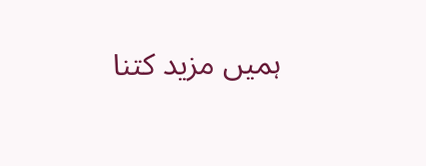ہمیں مزید کتنا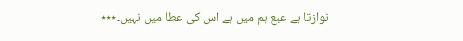نوازتا ہے عبع ہم میں ہے اس کی عطا میں نہیں۔٭٭٭